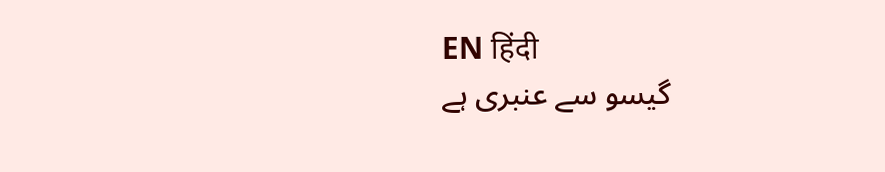EN हिंदी
گیسو سے عنبری ہے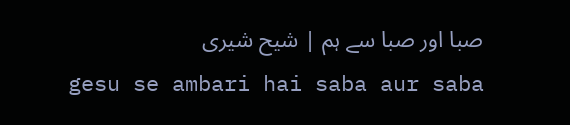صبا اور صبا سے ہم | شیح شیری
gesu se ambari hai saba aur saba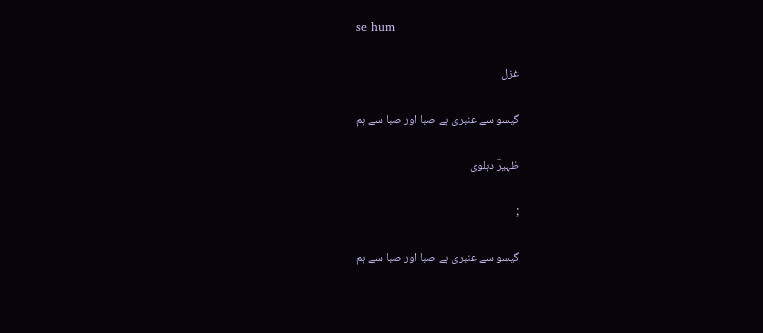se hum

غزل

گیسو سے عنبری ہے صبا اور صبا سے ہم

ظہیرؔ دہلوی

;

گیسو سے عنبری ہے صبا اور صبا سے ہم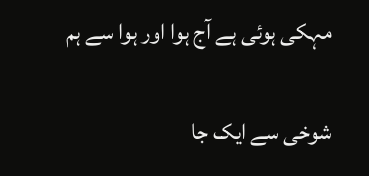مہکی ہوئی ہے آج ہوا اور ہوا سے ہم

شوخی سے ایک جا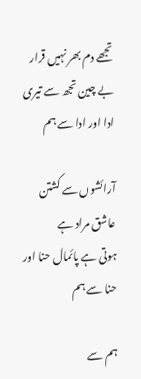تجھے دم بھر نہیں قرار
بے چین تجھ سے تیری ادا اور ادا سے ہم

آرائشوں سے کشتن عاشق مراد ہے
ہوتی ہے پائمال حنا اور حنا سے ہم

ہم سے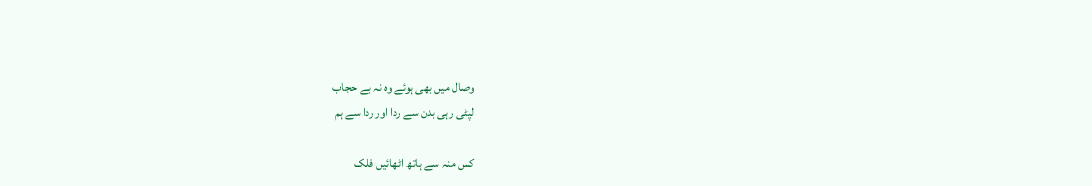وصال میں بھی ہوئے وہ نہ بے حجاب
لپٹی رہی بدن سے ردا اور ردا سے ہم

کس منہ سے ہاتھ اٹھائیں فلک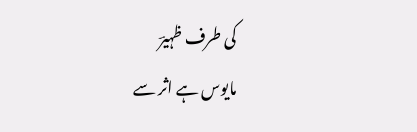کی طرف ظہیرؔ
مایوس ہے اثر سے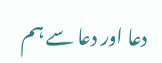دعا اور دعا سے ہم